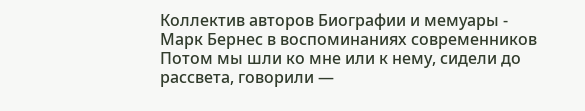Коллектив авторов Биографии и мемуары - Марк Бернес в воспоминаниях современников
Потом мы шли ко мне или к нему, сидели до рассвета, говорили —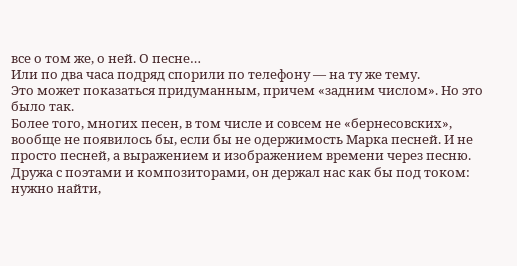все о том же, о ней. О песне…
Или по два часа подряд спорили по телефону — на ту же тему.
Это может показаться придуманным, причем «задним числом». Но это было так.
Более того, многих песен, в том числе и совсем не «бернесовских», вообще не появилось бы, если бы не одержимость Марка песней. И не просто песней, а выражением и изображением времени через песню. Дружа с поэтами и композиторами, он держал нас как бы под током: нужно найти,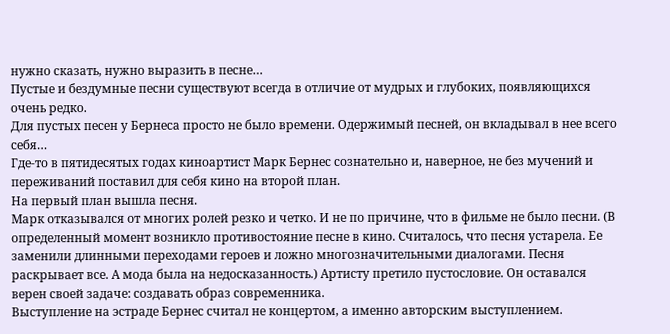нужно сказать, нужно выразить в песне…
Пустые и бездумные песни существуют всегда в отличие от мудрых и глубоких, появляющихся очень редко.
Для пустых песен у Бернеса просто не было времени. Одержимый песней, он вкладывал в нее всего себя…
Где-то в пятидесятых годах киноартист Марк Бернес сознательно и, наверное, не без мучений и переживаний поставил для себя кино на второй план.
На первый план вышла песня.
Марк отказывался от многих ролей резко и четко. И не по причине, что в фильме не было песни. (В определенный момент возникло противостояние песне в кино. Считалось, что песня устарела. Ее заменили длинными переходами героев и ложно многозначительными диалогами. Песня раскрывает все. А мода была на недосказанность.) Артисту претило пустословие. Он оставался верен своей задаче: создавать образ современника.
Выступление на эстраде Бернес считал не концертом, а именно авторским выступлением.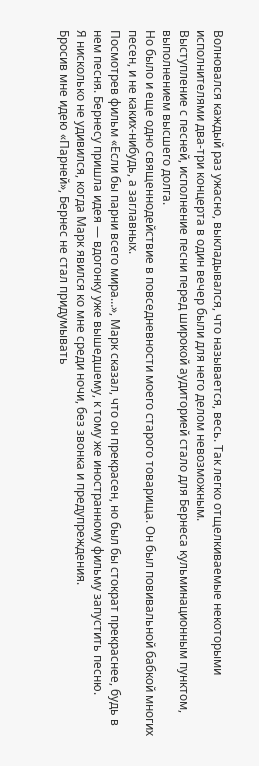Волновался каждый раз ужасно, выкладывался, что называется, весь. Так легко отщелкиваемые некоторыми исполнителями два-три концерта в один вечер были для него делом невозможным.
Выступление с песней, исполнение песни перед широкой аудиторией стало для Бернеса кульминационным пунктом, выполнением высшего долга.
Но было и еще одно священнодействие в повседневности моего старого товарища. Он был повивальной бабкой многих песен, и не каких-нибудь, а заглавных.
Посмотрев фильм «Если бы парни всего мира…», Марк сказал, что он прекрасен, но был бы стократ прекраснее, будь в нем песня. Бернесу пришла идея — вдогонку уже вышедшему, к тому же иностранному фильму запустить песню.
Я нисколько не удивился, когда Марк явился ко мне среди ночи, без звонка и предупреждения.
Бросив мне идею «Парней», Бернес не стал придумывать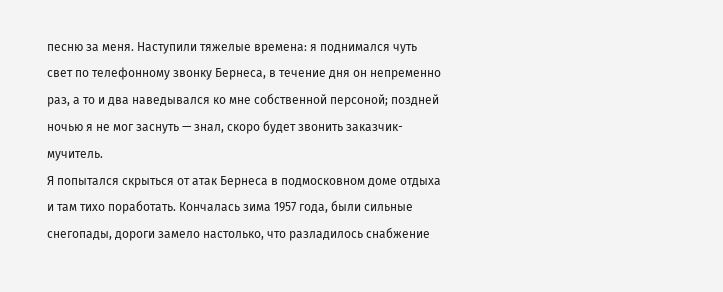песню за меня. Наступили тяжелые времена: я поднимался чуть свет по телефонному звонку Бернеса, в течение дня он непременно раз, а то и два наведывался ко мне собственной персоной; поздней ночью я не мог заснуть — знал, скоро будет звонить заказчик-мучитель.
Я попытался скрыться от атак Бернеса в подмосковном доме отдыха и там тихо поработать. Кончалась зима 1957 года, были сильные снегопады, дороги замело настолько, что разладилось снабжение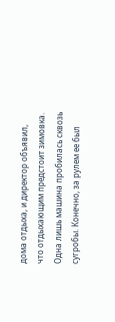дома отдыха, и директор объявил, что отдыхающим предстоит зимовка. Одна лишь машина пробилась сквозь сугробы. Конечно, за рулем ее был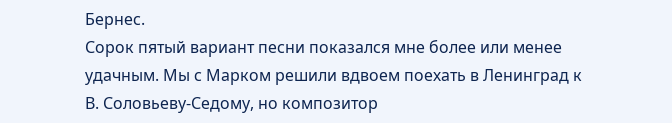Бернес.
Сорок пятый вариант песни показался мне более или менее удачным. Мы с Марком решили вдвоем поехать в Ленинград к В. Соловьеву-Седому, но композитор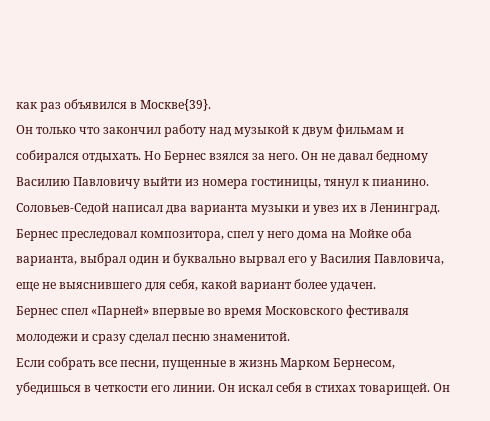как раз объявился в Москве{39}.
Он только что закончил работу над музыкой к двум фильмам и собирался отдыхать. Но Бернес взялся за него. Он не давал бедному Василию Павловичу выйти из номера гостиницы, тянул к пианино.
Соловьев-Седой написал два варианта музыки и увез их в Ленинград. Бернес преследовал композитора, спел у него дома на Мойке оба варианта, выбрал один и буквально вырвал его у Василия Павловича, еще не выяснившего для себя, какой вариант более удачен.
Бернес спел «Парней» впервые во время Московского фестиваля молодежи и сразу сделал песню знаменитой.
Если собрать все песни, пущенные в жизнь Марком Бернесом, убедишься в четкости его линии. Он искал себя в стихах товарищей. Он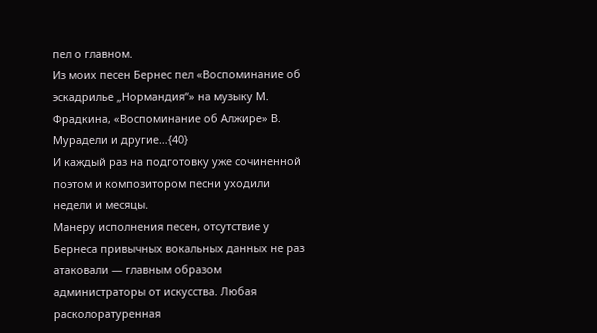пел о главном.
Из моих песен Бернес пел «Воспоминание об эскадрилье „Нормандия“» на музыку М. Фрадкина, «Воспоминание об Алжире» В. Мурадели и другие…{40}
И каждый раз на подготовку уже сочиненной поэтом и композитором песни уходили недели и месяцы.
Манеру исполнения песен, отсутствие у Бернеса привычных вокальных данных не раз атаковали — главным образом администраторы от искусства. Любая расколоратуренная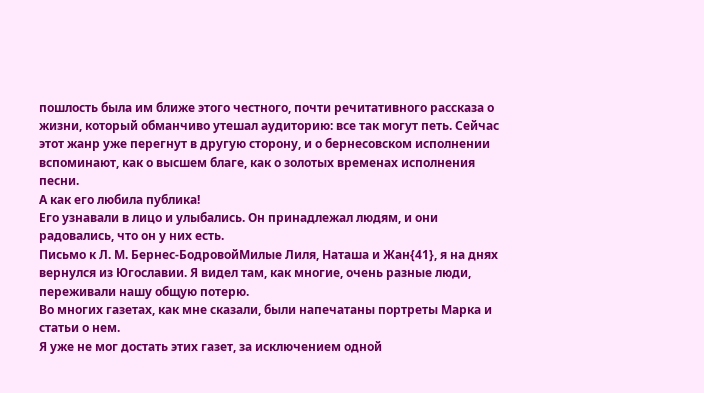пошлость была им ближе этого честного, почти речитативного рассказа о жизни, который обманчиво утешал аудиторию: все так могут петь. Сейчас этот жанр уже перегнут в другую сторону, и о бернесовском исполнении вспоминают, как о высшем благе, как о золотых временах исполнения песни.
А как его любила публика!
Его узнавали в лицо и улыбались. Он принадлежал людям, и они радовались, что он у них есть.
Письмо к Л. М. Бернес-БодровойМилые Лиля, Наташа и Жан{41}, я на днях вернулся из Югославии. Я видел там, как многие, очень разные люди, переживали нашу общую потерю.
Во многих газетах, как мне сказали, были напечатаны портреты Марка и статьи о нем.
Я уже не мог достать этих газет, за исключением одной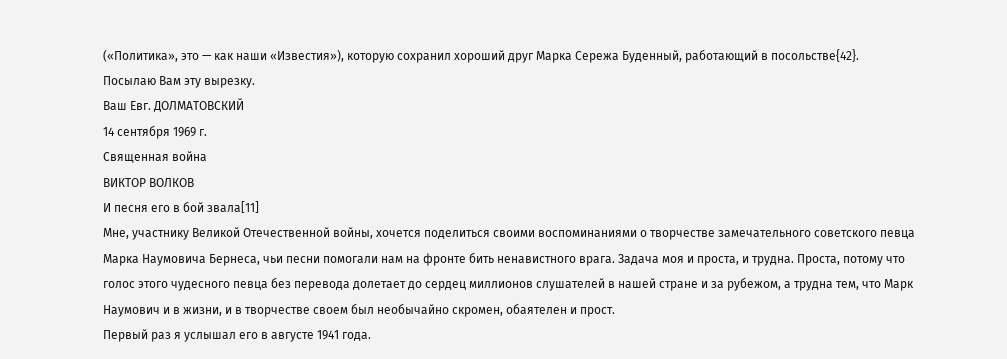(«Политика», это — как наши «Известия»), которую сохранил хороший друг Марка Сережа Буденный, работающий в посольстве{42}.
Посылаю Вам эту вырезку.
Ваш Евг. ДОЛМАТОВСКИЙ
14 сентября 1969 г.
Священная война
ВИКТОР ВОЛКОВ
И песня его в бой звала[11]
Мне, участнику Великой Отечественной войны, хочется поделиться своими воспоминаниями о творчестве замечательного советского певца Марка Наумовича Бернеса, чьи песни помогали нам на фронте бить ненавистного врага. Задача моя и проста, и трудна. Проста, потому что голос этого чудесного певца без перевода долетает до сердец миллионов слушателей в нашей стране и за рубежом, а трудна тем, что Марк Наумович и в жизни, и в творчестве своем был необычайно скромен, обаятелен и прост.
Первый раз я услышал его в августе 1941 года.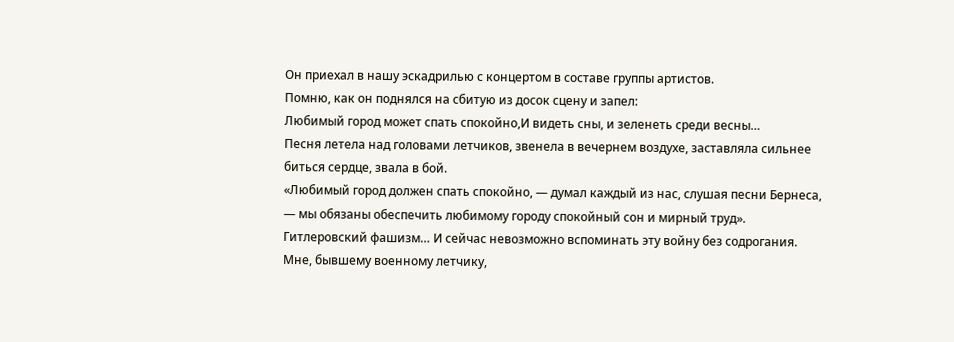Он приехал в нашу эскадрилью с концертом в составе группы артистов.
Помню, как он поднялся на сбитую из досок сцену и запел:
Любимый город может спать спокойно,И видеть сны, и зеленеть среди весны…
Песня летела над головами летчиков, звенела в вечернем воздухе, заставляла сильнее биться сердце, звала в бой.
«Любимый город должен спать спокойно, — думал каждый из нас, слушая песни Бернеса, — мы обязаны обеспечить любимому городу спокойный сон и мирный труд».
Гитлеровский фашизм… И сейчас невозможно вспоминать эту войну без содрогания. Мне, бывшему военному летчику,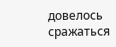довелось сражаться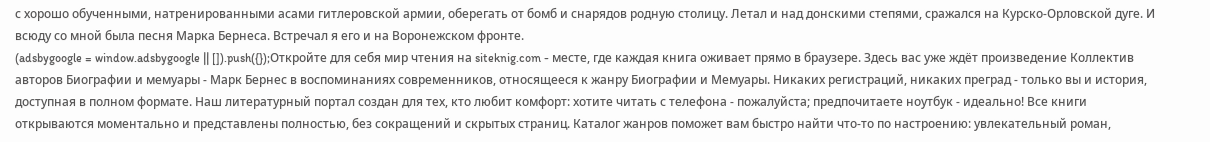с хорошо обученными, натренированными асами гитлеровской армии, оберегать от бомб и снарядов родную столицу. Летал и над донскими степями, сражался на Курско-Орловской дуге. И всюду со мной была песня Марка Бернеса. Встречал я его и на Воронежском фронте.
(adsbygoogle = window.adsbygoogle || []).push({});Откройте для себя мир чтения на siteknig.com - месте, где каждая книга оживает прямо в браузере. Здесь вас уже ждёт произведение Коллектив авторов Биографии и мемуары - Марк Бернес в воспоминаниях современников, относящееся к жанру Биографии и Мемуары. Никаких регистраций, никаких преград - только вы и история, доступная в полном формате. Наш литературный портал создан для тех, кто любит комфорт: хотите читать с телефона - пожалуйста; предпочитаете ноутбук - идеально! Все книги открываются моментально и представлены полностью, без сокращений и скрытых страниц. Каталог жанров поможет вам быстро найти что-то по настроению: увлекательный роман,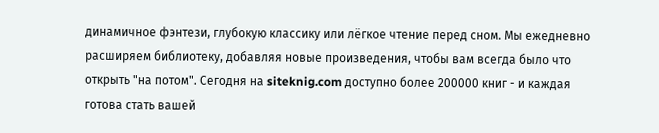динамичное фэнтези, глубокую классику или лёгкое чтение перед сном. Мы ежедневно расширяем библиотеку, добавляя новые произведения, чтобы вам всегда было что открыть "на потом". Сегодня на siteknig.com доступно более 200000 книг - и каждая готова стать вашей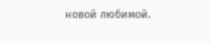новой любимой.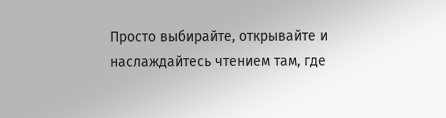Просто выбирайте, открывайте и наслаждайтесь чтением там, где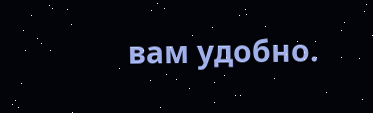вам удобно.